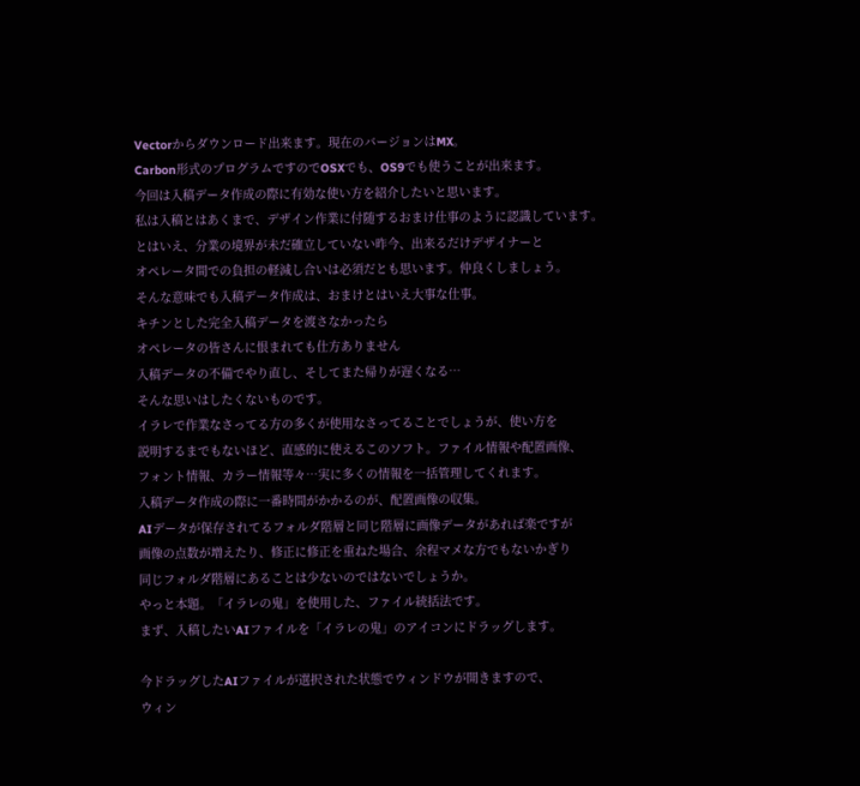Vectorからダウンロード出来ます。現在のバージョンはMX。
Carbon形式のプログラムですのでOSXでも、OS9でも使うことが出来ます。
今回は入稿データ作成の際に有効な使い方を紹介したいと思います。
私は入稿とはあくまで、デザイン作業に付随するおまけ仕事のように認識しています。
とはいえ、分業の境界が未だ確立していない昨今、出来るだけデザイナーと
オペレータ間での負担の軽減し合いは必須だとも思います。仲良くしましょう。
そんな意味でも入稿データ作成は、おまけとはいえ大事な仕事。
キチンとした完全入稿データを渡さなかったら
オペレータの皆さんに恨まれても仕方ありません
入稿データの不備でやり直し、そしてまた帰りが遅くなる…
そんな思いはしたくないものです。
イラレで作業なさってる方の多くが使用なさってることでしょうが、使い方を
説明するまでもないほど、直感的に使えるこのソフト。ファイル情報や配置画像、
フォント情報、カラー情報等々…実に多くの情報を一括管理してくれます。
入稿データ作成の際に一番時間がかかるのが、配置画像の収集。
AIデータが保存されてるフォルダ階層と同じ階層に画像データがあれば楽ですが
画像の点数が増えたり、修正に修正を重ねた場合、余程マメな方でもないかぎり
同じフォルダ階層にあることは少ないのではないでしょうか。
やっと本題。「イラレの鬼」を使用した、ファイル統括法です。
まず、入稿したいAIファイルを「イラレの鬼」のアイコンにドラッグします。

今ドラッグしたAIファイルが選択された状態でウィンドウが開きますので、
ウィン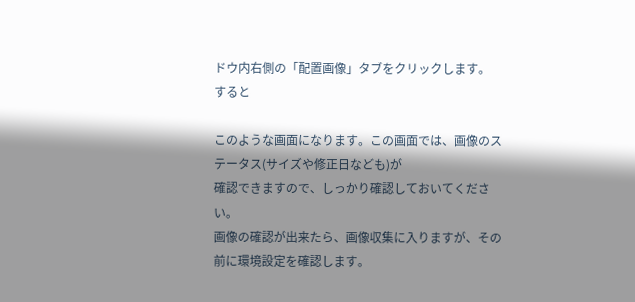ドウ内右側の「配置画像」タブをクリックします。
すると

このような画面になります。この画面では、画像のステータス(サイズや修正日なども)が
確認できますので、しっかり確認しておいてください。
画像の確認が出来たら、画像収集に入りますが、その前に環境設定を確認します。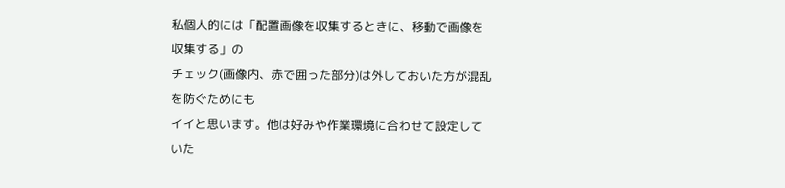私個人的には「配置画像を収集するときに、移動で画像を収集する」の
チェック(画像内、赤で囲った部分)は外しておいた方が混乱を防ぐためにも
イイと思います。他は好みや作業環境に合わせて設定していた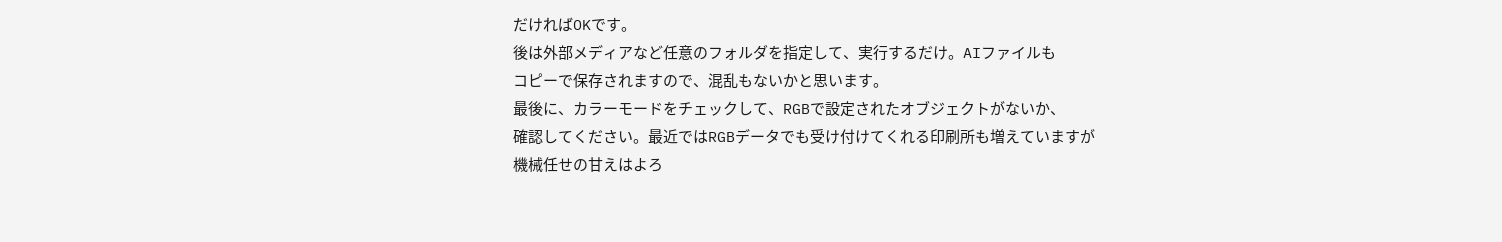だければOKです。
後は外部メディアなど任意のフォルダを指定して、実行するだけ。AIファイルも
コピーで保存されますので、混乱もないかと思います。
最後に、カラーモードをチェックして、RGBで設定されたオブジェクトがないか、
確認してください。最近ではRGBデータでも受け付けてくれる印刷所も増えていますが
機械任せの甘えはよろ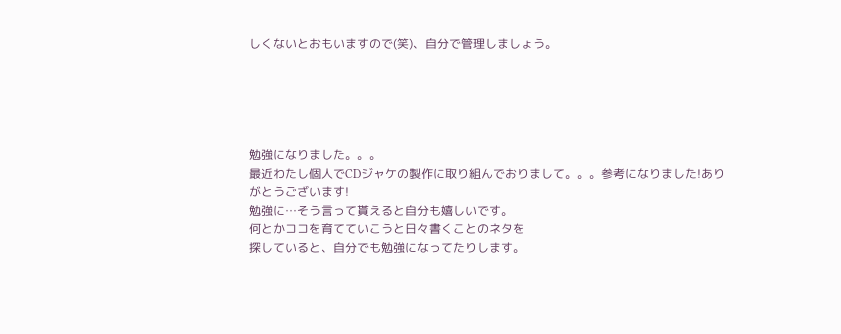しくないとおもいますので(笑)、自分で管理しましょう。





勉強になりました。。。
最近わたし個人でCDジャケの製作に取り組んでおりまして。。。参考になりました!ありがとうございます!
勉強に…そう言って貰えると自分も嬉しいです。
何とかココを育てていこうと日々書くことのネタを
探していると、自分でも勉強になってたりします。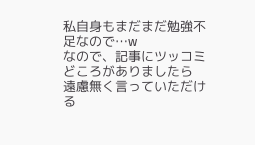私自身もまだまだ勉強不足なので…w
なので、記事にツッコミどころがありましたら
遠慮無く言っていただける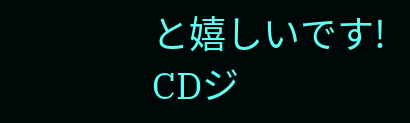と嬉しいです!
CDジ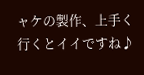ャケの製作、上手く行くとイイですね♪